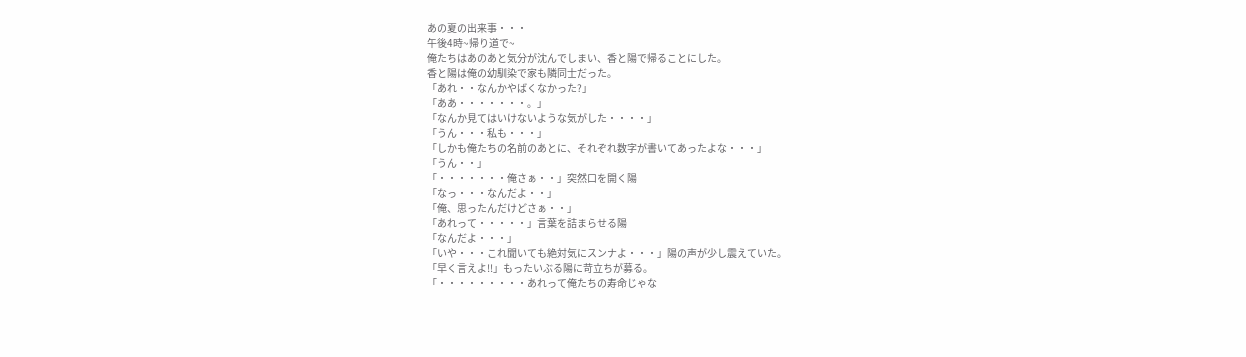あの夏の出来事・・・
午後4時~帰り道で~
俺たちはあのあと気分が沈んでしまい、香と陽で帰ることにした。
香と陽は俺の幼馴染で家も隣同士だった。
「あれ・・なんかやばくなかった?」
「ああ・・・・・・・。」
「なんか見てはいけないような気がした・・・・」
「うん・・・私も・・・」
「しかも俺たちの名前のあとに、それぞれ数字が書いてあったよな・・・」
「うん・・」
「・・・・・・・俺さぁ・・」突然口を開く陽
「なっ・・・なんだよ・・」
「俺、思ったんだけどさぁ・・」
「あれって・・・・・」言葉を詰まらせる陽
「なんだよ・・・」
「いや・・・これ聞いても絶対気にスンナよ・・・」陽の声が少し震えていた。
「早く言えよ!!」もったいぶる陽に苛立ちが募る。
「・・・・・・・・・あれって俺たちの寿命じゃな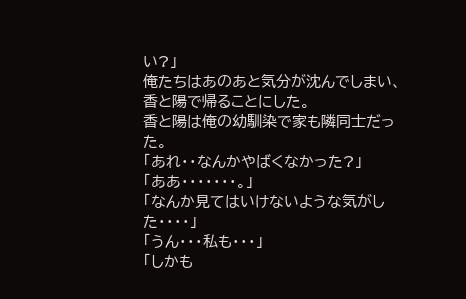い?」
俺たちはあのあと気分が沈んでしまい、香と陽で帰ることにした。
香と陽は俺の幼馴染で家も隣同士だった。
「あれ・・なんかやばくなかった?」
「ああ・・・・・・・。」
「なんか見てはいけないような気がした・・・・」
「うん・・・私も・・・」
「しかも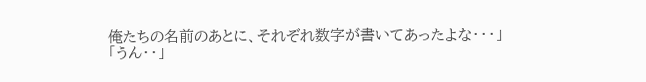俺たちの名前のあとに、それぞれ数字が書いてあったよな・・・」
「うん・・」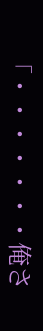「・・・・・・・俺さ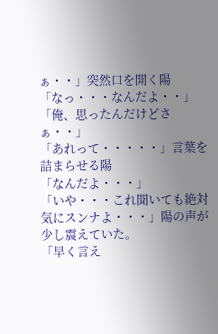ぁ・・」突然口を開く陽
「なっ・・・なんだよ・・」
「俺、思ったんだけどさぁ・・」
「あれって・・・・・」言葉を詰まらせる陽
「なんだよ・・・」
「いや・・・これ聞いても絶対気にスンナよ・・・」陽の声が少し震えていた。
「早く言え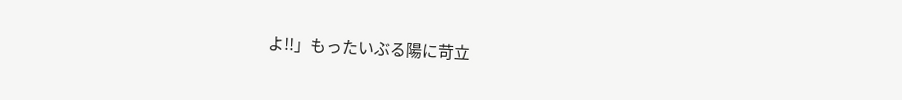よ!!」もったいぶる陽に苛立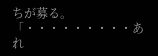ちが募る。
「・・・・・・・・・あれ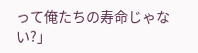って俺たちの寿命じゃない?」